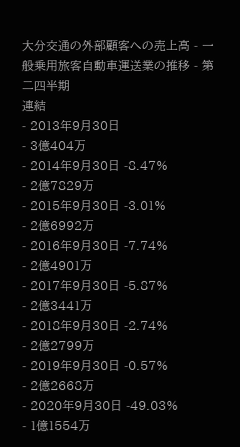大分交通の外部顧客への売上高 - 一般乗用旅客自動車運送業の推移 - 第二四半期
連結
- 2013年9月30日
- 3億404万
- 2014年9月30日 -8.47%
- 2億7829万
- 2015年9月30日 -3.01%
- 2億6992万
- 2016年9月30日 -7.74%
- 2億4901万
- 2017年9月30日 -5.87%
- 2億3441万
- 2018年9月30日 -2.74%
- 2億2799万
- 2019年9月30日 -0.57%
- 2億2668万
- 2020年9月30日 -49.03%
- 1億1554万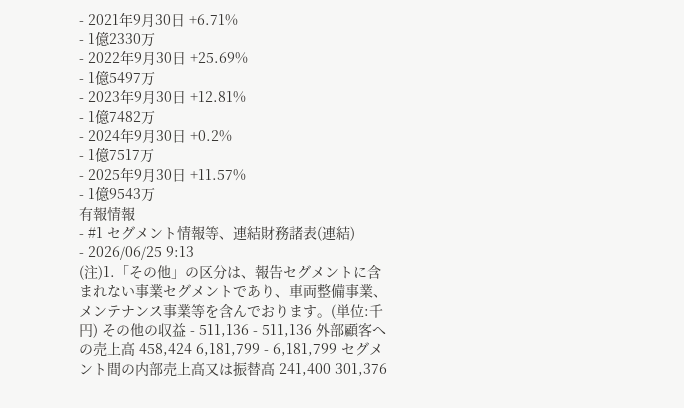- 2021年9月30日 +6.71%
- 1億2330万
- 2022年9月30日 +25.69%
- 1億5497万
- 2023年9月30日 +12.81%
- 1億7482万
- 2024年9月30日 +0.2%
- 1億7517万
- 2025年9月30日 +11.57%
- 1億9543万
有報情報
- #1 セグメント情報等、連結財務諸表(連結)
- 2026/06/25 9:13
(注)1.「その他」の区分は、報告セグメントに含まれない事業セグメントであり、車両整備事業、メンテナンス事業等を含んでおります。(単位:千円) その他の収益 - 511,136 - 511,136 外部顧客への売上高 458,424 6,181,799 - 6,181,799 セグメント間の内部売上高又は振替高 241,400 301,376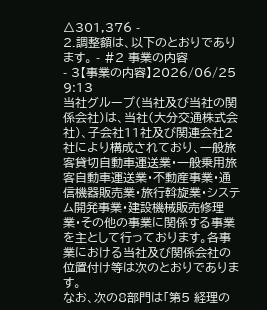△301,376 -
2.調整額は、以下のとおりであります。 - #2 事業の内容
- 3【事業の内容】2026/06/25 9:13
当社グループ(当社及び当社の関係会社)は、当社(大分交通株式会社)、子会社11社及び関連会社2社により構成されており、一般旅客貸切自動車運送業・一般乗用旅客自動車運送業・不動産事業・通信機器販売業・旅行斡旋業・システム開発事業・建設機械販売修理業・その他の事業に関係する事業を主として行っております。各事業における当社及び関係会社の位置付け等は次のとおりであります。
なお、次の8部門は「第5 経理の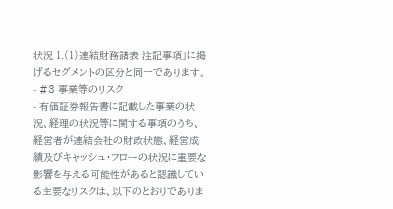状況 1.(1)連結財務諸表 注記事項」に掲げるセグメントの区分と同一であります。 - #3 事業等のリスク
- 有価証券報告書に記載した事業の状況、経理の状況等に関する事項のうち、経営者が連結会社の財政状態、経営成績及びキャッシュ・フローの状況に重要な影響を与える可能性があると認識している主要なリスクは、以下のとおりでありま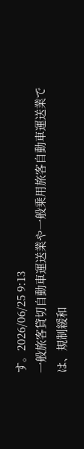す。2026/06/25 9:13
一般旅客貸切自動車運送業や一般乗用旅客自動車運送業では、規制緩和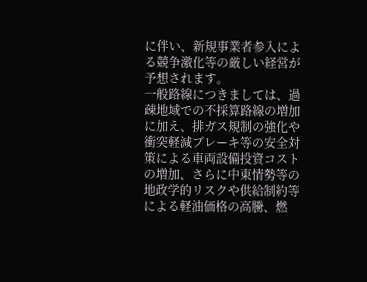に伴い、新規事業者参入による競争激化等の厳しい経営が予想されます。
一般路線につきましては、過疎地域での不採算路線の増加に加え、排ガス規制の強化や衝突軽減ブレーキ等の安全対策による車両設備投資コストの増加、さらに中東情勢等の地政学的リスクや供給制約等による軽油価格の高騰、燃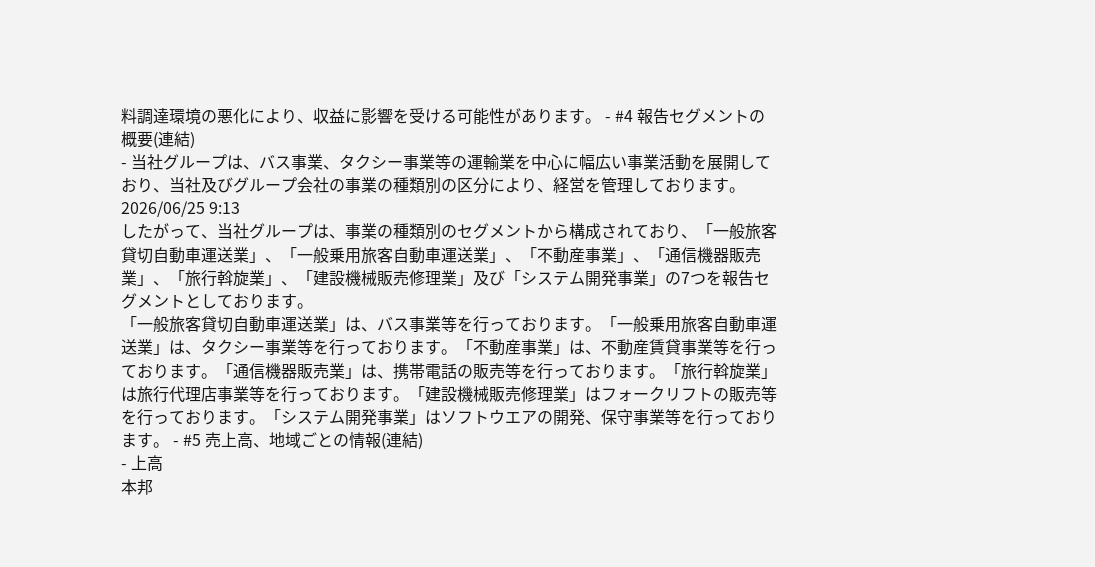料調達環境の悪化により、収益に影響を受ける可能性があります。 - #4 報告セグメントの概要(連結)
- 当社グループは、バス事業、タクシー事業等の運輸業を中心に幅広い事業活動を展開しており、当社及びグループ会社の事業の種類別の区分により、経営を管理しております。2026/06/25 9:13
したがって、当社グループは、事業の種類別のセグメントから構成されており、「一般旅客貸切自動車運送業」、「一般乗用旅客自動車運送業」、「不動産事業」、「通信機器販売業」、「旅行斡旋業」、「建設機械販売修理業」及び「システム開発事業」の7つを報告セグメントとしております。
「一般旅客貸切自動車運送業」は、バス事業等を行っております。「一般乗用旅客自動車運送業」は、タクシー事業等を行っております。「不動産事業」は、不動産賃貸事業等を行っております。「通信機器販売業」は、携帯電話の販売等を行っております。「旅行斡旋業」は旅行代理店事業等を行っております。「建設機械販売修理業」はフォークリフトの販売等を行っております。「システム開発事業」はソフトウエアの開発、保守事業等を行っております。 - #5 売上高、地域ごとの情報(連結)
- 上高
本邦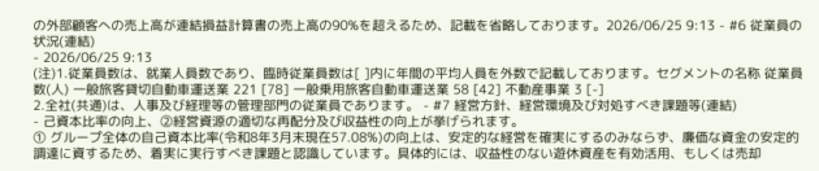の外部顧客への売上高が連結損益計算書の売上高の90%を超えるため、記載を省略しております。2026/06/25 9:13 - #6 従業員の状況(連結)
- 2026/06/25 9:13
(注)1.従業員数は、就業人員数であり、臨時従業員数は[ ]内に年間の平均人員を外数で記載しております。セグメントの名称 従業員数(人) 一般旅客貸切自動車運送業 221 [78] 一般乗用旅客自動車運送業 58 [42] 不動産事業 3 [-]
2.全社(共通)は、人事及び経理等の管理部門の従業員であります。 - #7 経営方針、経営環境及び対処すべき課題等(連結)
- 己資本比率の向上、②経営資源の適切な再配分及び収益性の向上が挙げられます。
① グループ全体の自己資本比率(令和8年3月末現在57.08%)の向上は、安定的な経営を確実にするのみならず、廉価な資金の安定的調達に資するため、着実に実行すべき課題と認識しています。具体的には、収益性のない遊休資産を有効活用、もしくは売却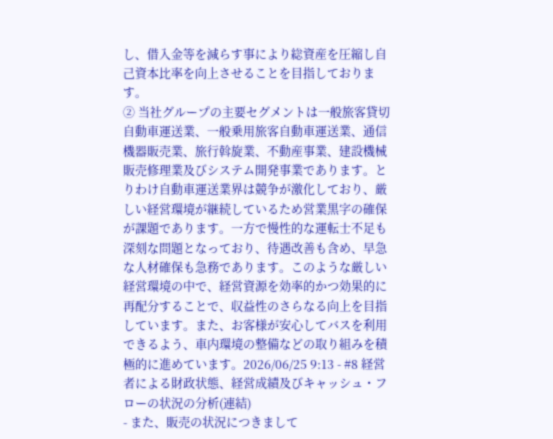し、借入金等を減らす事により総資産を圧縮し自己資本比率を向上させることを目指しております。
② 当社グループの主要セグメントは一般旅客貸切自動車運送業、一般乗用旅客自動車運送業、通信機器販売業、旅行斡旋業、不動産事業、建設機械販売修理業及びシステム開発事業であります。とりわけ自動車運送業界は競争が激化しており、厳しい経営環境が継続しているため営業黒字の確保が課題であります。一方で慢性的な運転士不足も深刻な問題となっており、待遇改善も含め、早急な人材確保も急務であります。このような厳しい経営環境の中で、経営資源を効率的かつ効果的に再配分することで、収益性のさらなる向上を目指しています。また、お客様が安心してバスを利用できるよう、車内環境の整備などの取り組みを積極的に進めています。2026/06/25 9:13 - #8 経営者による財政状態、経営成績及びキャッシュ・フローの状況の分析(連結)
- また、販売の状況につきまして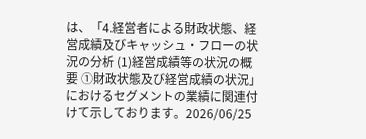は、「4.経営者による財政状態、経営成績及びキャッシュ・フローの状況の分析 (1)経営成績等の状況の概要 ①財政状態及び経営成績の状況」におけるセグメントの業績に関連付けて示しております。2026/06/25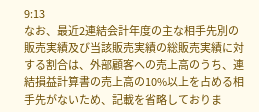9:13
なお、最近2連結会計年度の主な相手先別の販売実績及び当該販売実績の総販売実績に対する割合は、外部顧客への売上高のうち、連結損益計算書の売上高の10%以上を占める相手先がないため、記載を省略しておりま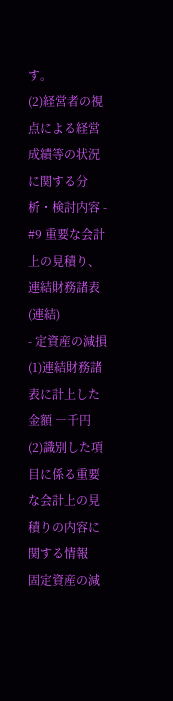す。
(2)経営者の視点による経営成績等の状況に関する分析・検討内容 - #9 重要な会計上の見積り、連結財務諸表(連結)
- 定資産の減損
(1)連結財務諸表に計上した金額 ―千円
(2)識別した項目に係る重要な会計上の見積りの内容に関する情報
固定資産の減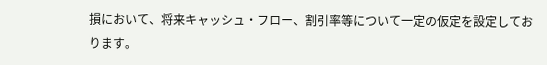損において、将来キャッシュ・フロー、割引率等について一定の仮定を設定しております。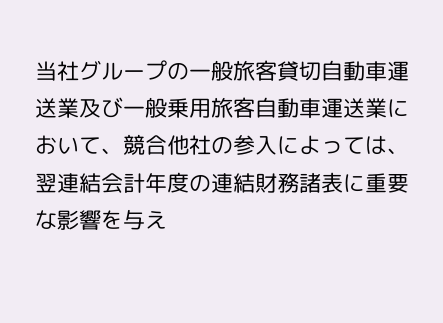当社グループの一般旅客貸切自動車運送業及び一般乗用旅客自動車運送業において、競合他社の参入によっては、翌連結会計年度の連結財務諸表に重要な影響を与え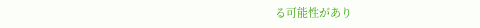る可能性があり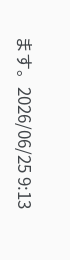ます。2026/06/25 9:13